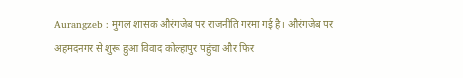Aurangzeb : मुगल शासक औरंगजेब पर राजनीति गरमा गई है। औरंगजेब पर अहमदनगर से शुरू हुआ विवाद कोल्हापुर पहुंचा और फिर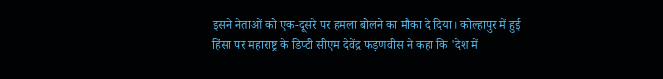इसने नेताओं को एक-दूसरे पर हमला बोलने का मौका दे दिया। कोल्हापुर में हुई हिंसा पर महाराष्ट्र के डिप्टी सीएम देवेंद्र फड़णवीस ने कहा कि 'देश में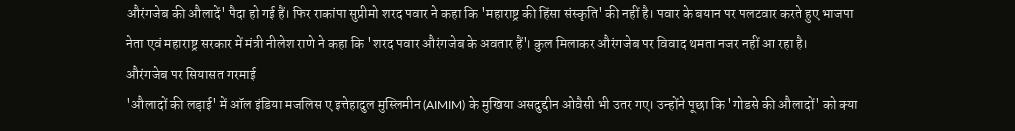औरंगजेब की औलादें' पैदा हो गई हैं। फिर राकांपा सुप्रीमो शरद पवार ने कहा कि 'महाराष्ट्र की हिंसा संस्कृति' की नहीं है। पवार के बयान पर पलटवार करते हुए भाजपा नेता एवं महाराष्ट्र सरकार में मंत्री नीलेश राणे ने कहा कि 'शरद पवार औरंगजेब के अवतार हैं'। कुल मिलाकर औरंगजेब पर विवाद थमता नजर नहीं आ रहा है।
औरंगजेब पर सियासत गरमाई
'औलादों की लड़ाई' में ऑल इंडिया मजलिस ए इत्तेहादुल मुस्लिमीन (AIMIM) के मुखिया असदुद्दीन ओवैसी भी उतर गए। उन्होंने पूछा कि 'गोडसे की औलादों' को क्या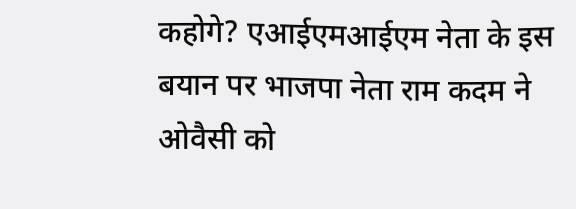कहोगे? एआईएमआईएम नेता के इस बयान पर भाजपा नेता राम कदम ने ओवैसी को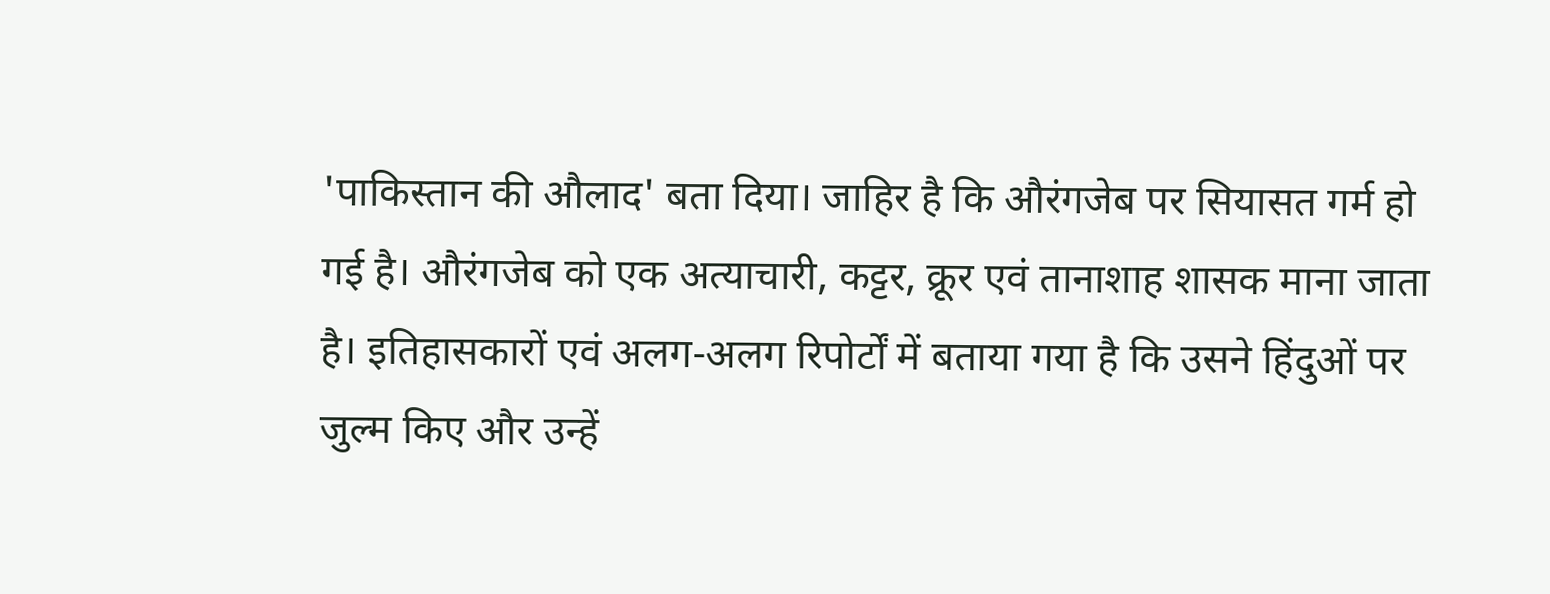'पाकिस्तान की औलाद' बता दिया। जाहिर है कि औरंगजेब पर सियासत गर्म हो गई है। औरंगजेब को एक अत्याचारी, कट्टर, क्रूर एवं तानाशाह शासक माना जाता है। इतिहासकारों एवं अलग-अलग रिपोर्टों में बताया गया है कि उसने हिंदुओं पर जुल्म किए और उन्हें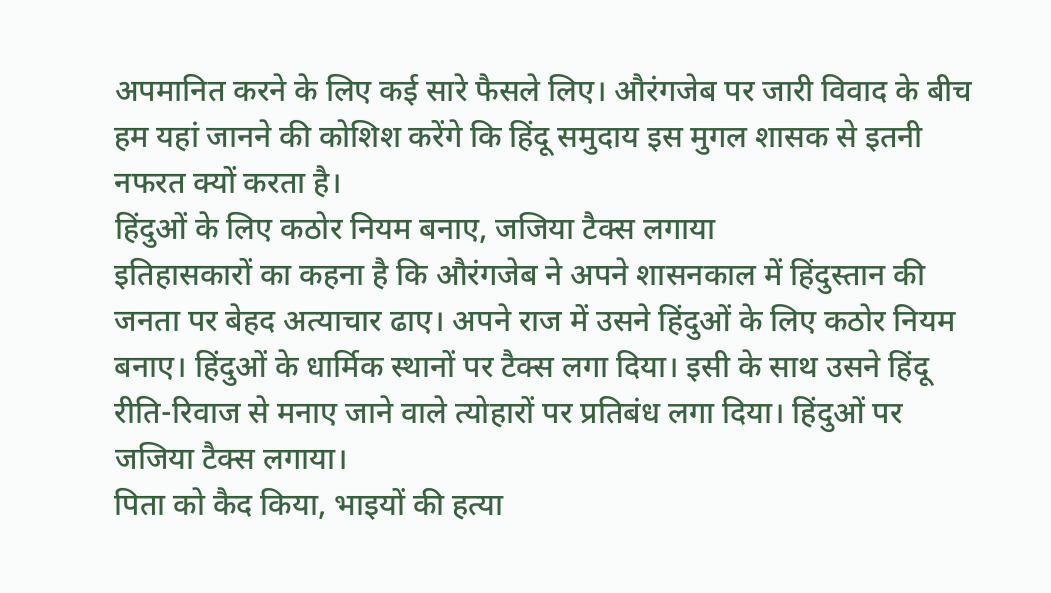अपमानित करने के लिए कई सारे फैसले लिए। औरंगजेब पर जारी विवाद के बीच हम यहां जानने की कोशिश करेंगे कि हिंदू समुदाय इस मुगल शासक से इतनी नफरत क्यों करता है।
हिंदुओं के लिए कठोर नियम बनाए, जजिया टैक्स लगाया
इतिहासकारों का कहना है कि औरंगजेब ने अपने शासनकाल में हिंदुस्तान की जनता पर बेहद अत्याचार ढाए। अपने राज में उसने हिंदुओं के लिए कठोर नियम बनाए। हिंदुओं के धार्मिक स्थानों पर टैक्स लगा दिया। इसी के साथ उसने हिंदू रीति-रिवाज से मनाए जाने वाले त्योहारों पर प्रतिबंध लगा दिया। हिंदुओं पर जजिया टैक्स लगाया।
पिता को कैद किया, भाइयों की हत्या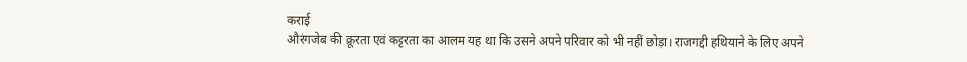कराई
औरंगजेब की क्रूरता एवं कट्टरता का आलम यह था कि उसने अपने परिवार को भी नहीं छोड़ा। राजगद्दी हथियाने के लिए अपने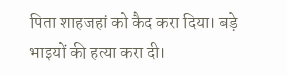पिता शाहजहां को कैद करा दिया। बड़े भाइयों की हत्या करा दी।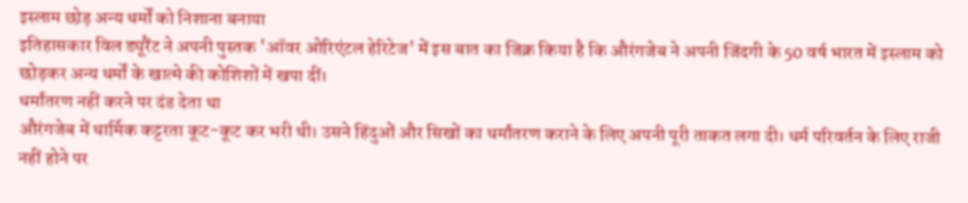इस्लाम छोड़ अन्य धर्मों को निशाना बनाया
इतिहासकार विल ड्यूरैंट ने अपनी पुस्तक 'ऑवर ओरिएंटल हेरिटेज' में इस बात का जिक्र किया है कि औरंगजेब ने अपनी जिंदगी के 50 वर्ष भारत में इस्लाम को छोड़कर अन्य धर्मों के खात्मे की कोशिशों में खपा दीं।
धर्मांतरण नहीं करने पर दंड देता था
औरंगजेब में धार्मिक कट्टरता कूट-कूट कर भरी थी। उसने हिंदुओं और सिखों का धर्मांतरण कराने के लिए अपनी पूरी ताकत लगा दी। धर्म परिवर्तन के लिए राजी नहीं होने पर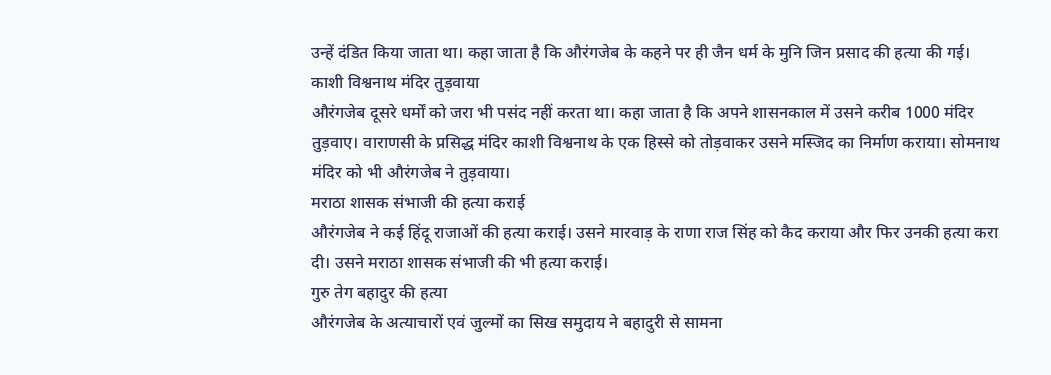उन्हें दंडित किया जाता था। कहा जाता है कि औरंगजेब के कहने पर ही जैन धर्म के मुनि जिन प्रसाद की हत्या की गई।
काशी विश्वनाथ मंदिर तुड़वाया
औरंगजेब दूसरे धर्मों को जरा भी पसंद नहीं करता था। कहा जाता है कि अपने शासनकाल में उसने करीब 1000 मंदिर तुड़वाए। वाराणसी के प्रसिद्ध मंदिर काशी विश्वनाथ के एक हिस्से को तोड़वाकर उसने मस्जिद का निर्माण कराया। सोमनाथ मंदिर को भी औरंगजेब ने तुड़वाया।
मराठा शासक संभाजी की हत्या कराई
औरंगजेब ने कई हिंदू राजाओं की हत्या कराई। उसने मारवाड़ के राणा राज सिंह को कैद कराया और फिर उनकी हत्या करा दी। उसने मराठा शासक संभाजी की भी हत्या कराई।
गुरु तेग बहादुर की हत्या
औरंगजेब के अत्याचारों एवं जुल्मों का सिख समुदाय ने बहादुरी से सामना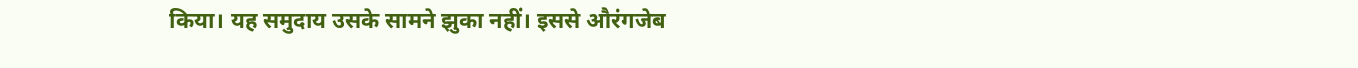किया। यह समुदाय उसके सामने झुका नहीं। इससे औरंगजेब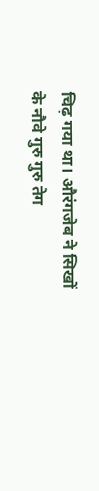चिढ़ गया था। औरंगजेब ने सिखों के नौवे गुरु गुरु तेग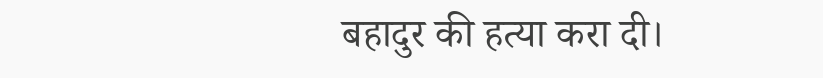बहादुर की हत्या करा दी।